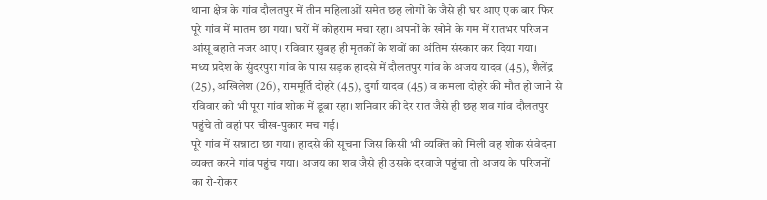थाना क्षेत्र के गांव दौलतपुर में तीन महिलाओं समेत छह लोगों के जैसे ही घर आए एक बार फिर पूरे गांव में मातम छा गया। घरों में कोहराम मचा रहा। अपनों के खोने के गम में रातभर परिजन आंसू बहाते नजर आए। रविवार सुबह ही मृतकों के शवों का अंतिम संस्कार कर दिया गया।
मध्य प्रदेश के सुंदरपुरा गांव के पास सड़क हादसे में दौलतपुर गांव के अजय यादव (45), शैलेंद्र (25), अखिलेश (26), राममूर्ति दोहरे (45), दुर्गा यादव (45) व कमला दोहरे की मौत हो जाने से रविवार को भी पूरा गांव शोक में डूबा रहा। शनिवार की देर रात जैसे ही छह शव गांव दौलतपुर पहुंचे तो वहां पर चीख-पुकार मच गई।
पूरे गांव में सन्नाटा छा गया। हादसे की सूचना जिस किसी भी व्यक्ति को मिली वह शोक संवेदना व्यक्त करने गांव पहुंच गया। अजय का शव जैसे ही उसके दरवाजे पहुंचा तो अजय के परिजनों का रो-रोकर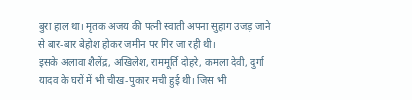बुरा हाल था। मृतक अजय की पत्नी स्वाती अपना सुहाग उजड़ जाने से बार-बार बेहोश होकर जमीन पर गिर जा रही थी।
इसके अलावा शैलेंद्र, अखिलेश, राममूर्ति दोहरे, कमला देवी, दुर्गा यादव के घरों में भी चीख-पुकार मची हुई थी। जिस भी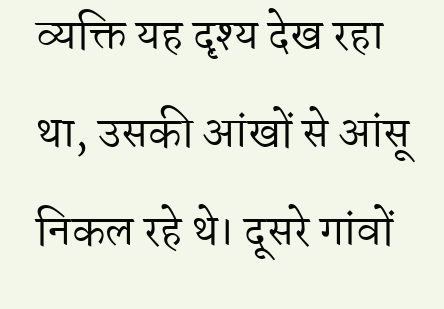व्यक्ति यह दृश्य देख रहा था, उसकी आंखों से आंसू निकल रहे थे। दूसरे गांवों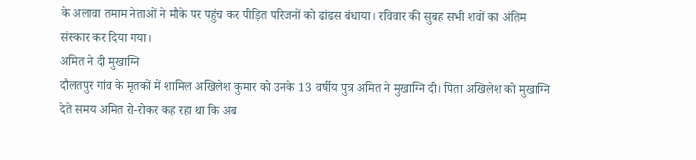के अलावा तमाम नेताओं ने मौके पर पहुंच कर पीड़ित परिजनों को ढांढस बंधाया। रविवार की सुबह सभी शवों का अंतिम संस्कार कर दिया गया।
अमित ने दी मुखाग्नि
दौलतपुर गांव के मृतकों में शामिल अखिलेश कुमार को उनके 13 वर्षीय पुत्र अमित ने मुखाग्नि दी। पिता अखिलेश को मुखाग्नि देते समय अमित रो-रोकर कह रहा था कि अब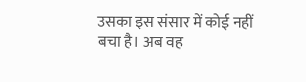उसका इस संसार में कोई नहीं बचा है। अब वह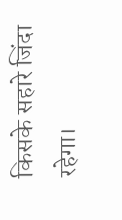किसके सहारे जिंदा रहेगा।